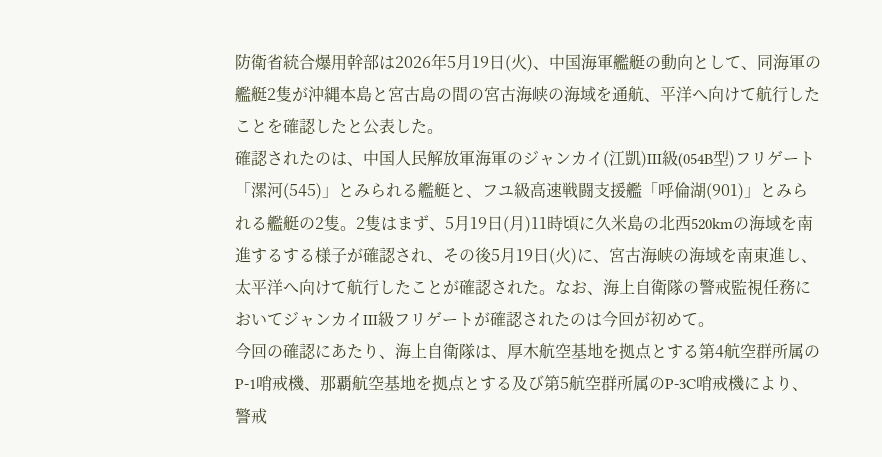防衛省統合爆用幹部は2026年5月19日(火)、中国海軍艦艇の動向として、同海軍の艦艇2隻が沖縄本島と宮古島の間の宮古海峡の海域を通航、平洋へ向けて航行したことを確認したと公表した。
確認されたのは、中国人民解放軍海軍のジャンカイ(江凱)III級(054B型)フリゲート「漯河(545)」とみられる艦艇と、フユ級高速戦闘支援艦「呼倫湖(901)」とみられる艦艇の2隻。2隻はまず、5月19日(月)11時頃に久米島の北西520kmの海域を南進するする様子が確認され、その後5月19日(火)に、宮古海峡の海域を南東進し、太平洋へ向けて航行したことが確認された。なお、海上自衛隊の警戒監視任務においてジャンカイIII級フリゲートが確認されたのは今回が初めて。
今回の確認にあたり、海上自衛隊は、厚木航空基地を拠点とする第4航空群所属のP-1哨戒機、那覇航空基地を拠点とする及び第5航空群所属のP-3C哨戒機により、警戒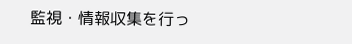監視・情報収集を行っ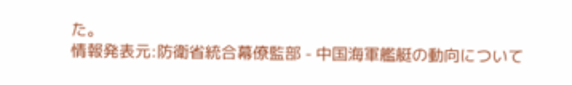た。
情報発表元:防衛省統合幕僚監部 - 中国海軍艦艇の動向について